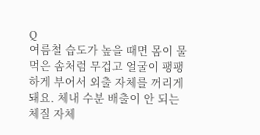Q
여름철 습도가 높을 때면 몸이 물먹은 솜처럼 무겁고 얼굴이 팽팽하게 부어서 외출 자체를 꺼리게 돼요. 체내 수분 배출이 안 되는 체질 자체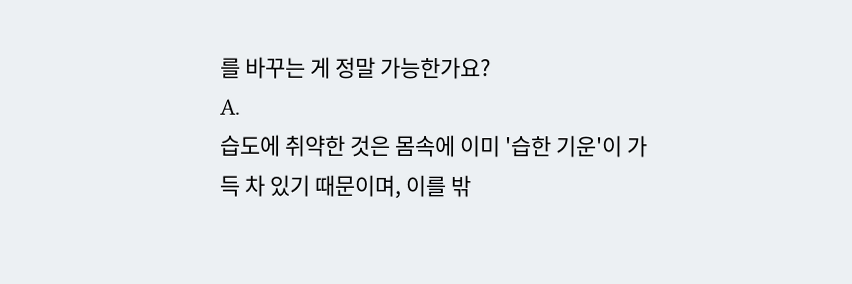를 바꾸는 게 정말 가능한가요?
A.
습도에 취약한 것은 몸속에 이미 '습한 기운'이 가득 차 있기 때문이며, 이를 밖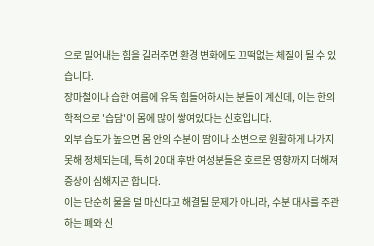으로 밀어내는 힘을 길러주면 환경 변화에도 끄떡없는 체질이 될 수 있습니다.
장마철이나 습한 여름에 유독 힘들어하시는 분들이 계신데, 이는 한의학적으로 '습담'이 몸에 많이 쌓여있다는 신호입니다.
외부 습도가 높으면 몸 안의 수분이 땀이나 소변으로 원활하게 나가지 못해 정체되는데, 특히 20대 후반 여성분들은 호르몬 영향까지 더해져 증상이 심해지곤 합니다.
이는 단순히 물을 덜 마신다고 해결될 문제가 아니라, 수분 대사를 주관하는 폐와 신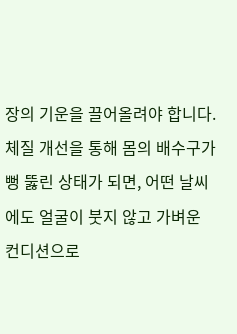장의 기운을 끌어올려야 합니다.
체질 개선을 통해 몸의 배수구가 뻥 뚫린 상태가 되면, 어떤 날씨에도 얼굴이 붓지 않고 가벼운 컨디션으로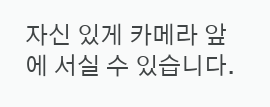자신 있게 카메라 앞에 서실 수 있습니다.